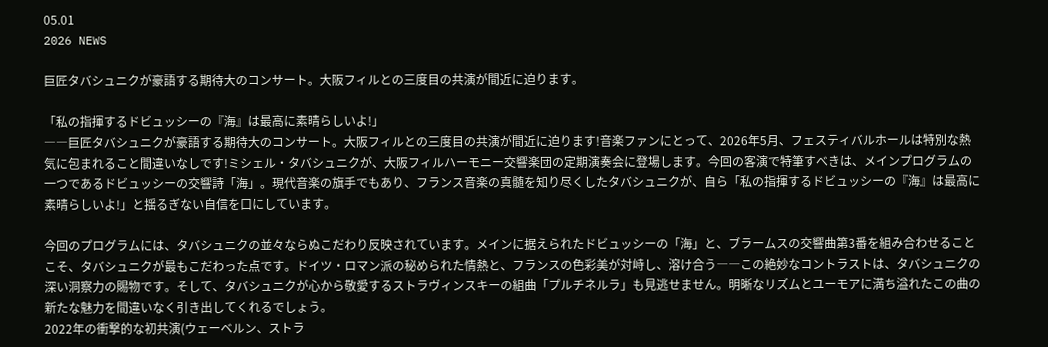05.01
2026 NEWS

巨匠タバシュニクが豪語する期待大のコンサート。大阪フィルとの三度目の共演が間近に迫ります。

「私の指揮するドビュッシーの『海』は最高に素晴らしいよ!」
――巨匠タバシュニクが豪語する期待大のコンサート。大阪フィルとの三度目の共演が間近に迫ります!音楽ファンにとって、2026年5月、フェスティバルホールは特別な熱気に包まれること間違いなしです!ミシェル・タバシュニクが、大阪フィルハーモニー交響楽団の定期演奏会に登場します。今回の客演で特筆すべきは、メインプログラムの一つであるドビュッシーの交響詩「海」。現代音楽の旗手でもあり、フランス音楽の真髄を知り尽くしたタバシュニクが、自ら「私の指揮するドビュッシーの『海』は最高に素晴らしいよ!」と揺るぎない自信を口にしています。

今回のプログラムには、タバシュニクの並々ならぬこだわり反映されています。メインに据えられたドビュッシーの「海」と、ブラームスの交響曲第3番を組み合わせることこそ、タバシュニクが最もこだわった点です。ドイツ・ロマン派の秘められた情熱と、フランスの色彩美が対峙し、溶け合う――この絶妙なコントラストは、タバシュニクの深い洞察力の賜物です。そして、タバシュニクが心から敬愛するストラヴィンスキーの組曲「プルチネルラ」も見逃せません。明晰なリズムとユーモアに満ち溢れたこの曲の新たな魅力を間違いなく引き出してくれるでしょう。
2022年の衝撃的な初共演(ウェーベルン、ストラ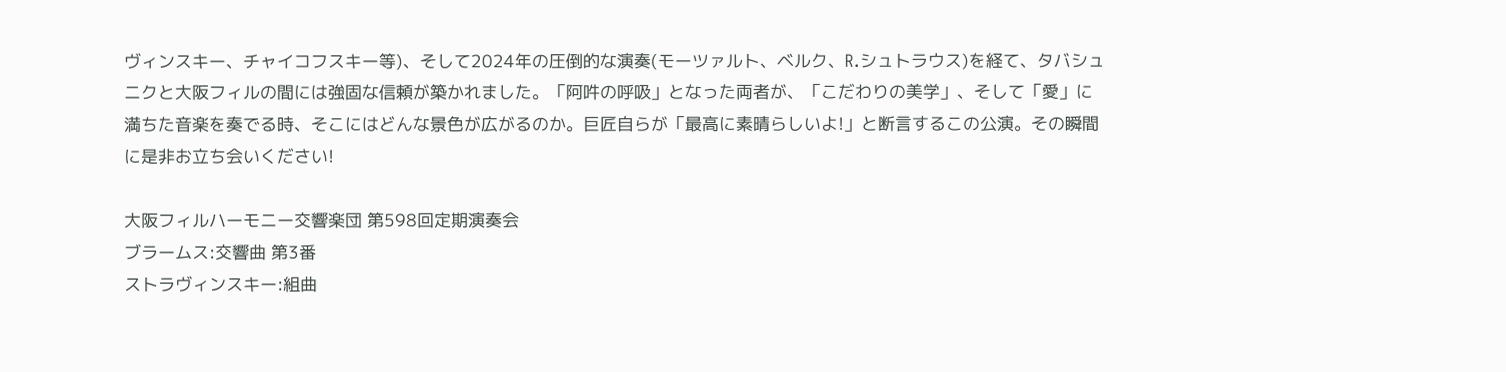ヴィンスキー、チャイコフスキー等)、そして2024年の圧倒的な演奏(モーツァルト、ベルク、R.シュトラウス)を経て、タバシュニクと大阪フィルの間には強固な信頼が築かれました。「阿吽の呼吸」となった両者が、「こだわりの美学」、そして「愛」に満ちた音楽を奏でる時、そこにはどんな景色が広がるのか。巨匠自らが「最高に素晴らしいよ!」と断言するこの公演。その瞬間に是非お立ち会いください!

大阪フィルハーモニー交響楽団 第598回定期演奏会
ブラームス:交響曲 第3番
ストラヴィンスキー:組曲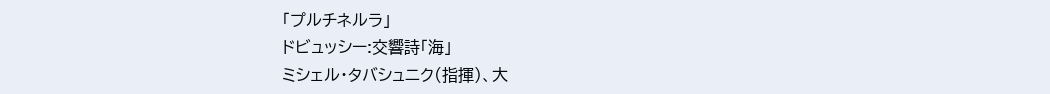「プルチネルラ」
ドビュッシー:交響詩「海」
ミシェル・タバシュニク(指揮)、大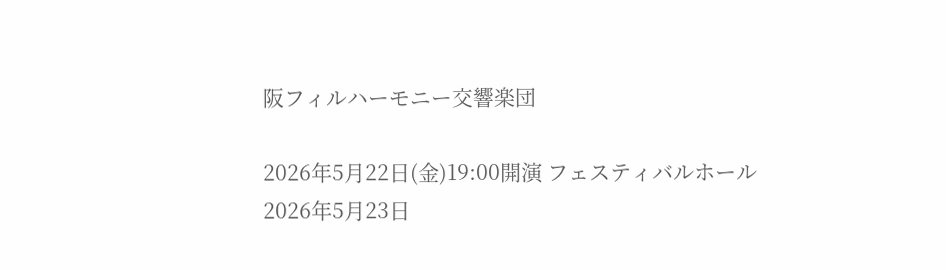阪フィルハーモニー交響楽団

2026年5月22日(金)19:00開演 フェスティバルホール
2026年5月23日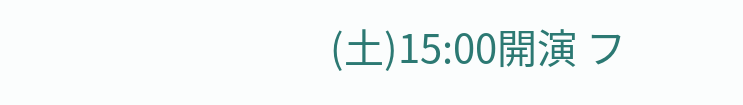(土)15:00開演 フ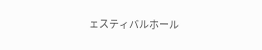ェスティバルホール